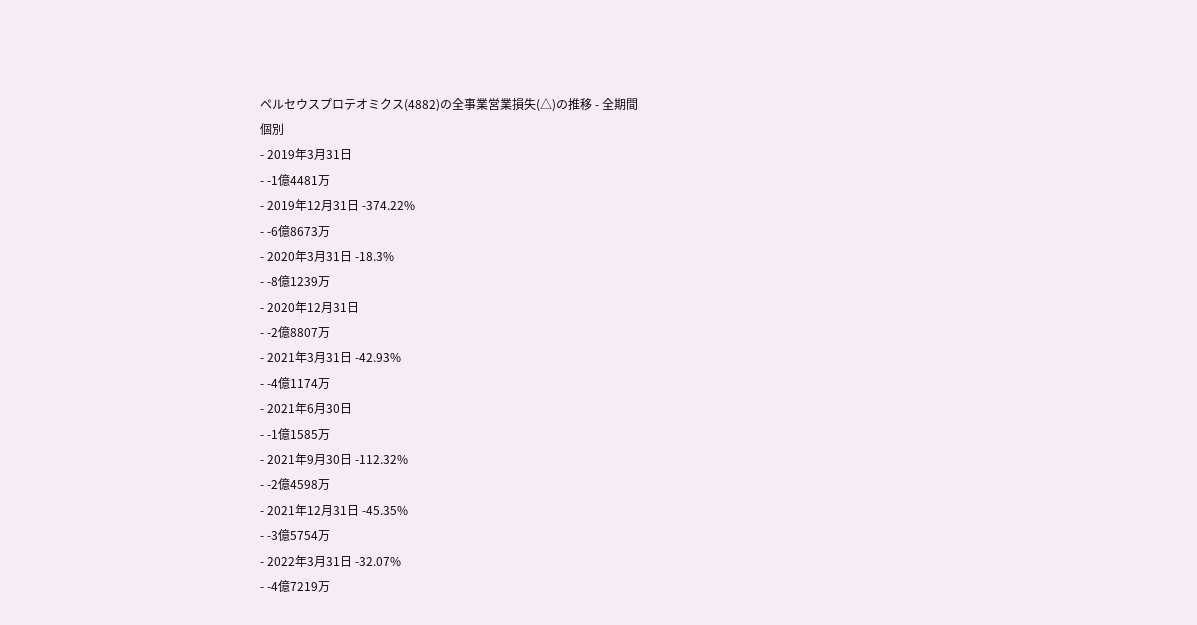ペルセウスプロテオミクス(4882)の全事業営業損失(△)の推移 - 全期間
個別
- 2019年3月31日
- -1億4481万
- 2019年12月31日 -374.22%
- -6億8673万
- 2020年3月31日 -18.3%
- -8億1239万
- 2020年12月31日
- -2億8807万
- 2021年3月31日 -42.93%
- -4億1174万
- 2021年6月30日
- -1億1585万
- 2021年9月30日 -112.32%
- -2億4598万
- 2021年12月31日 -45.35%
- -3億5754万
- 2022年3月31日 -32.07%
- -4億7219万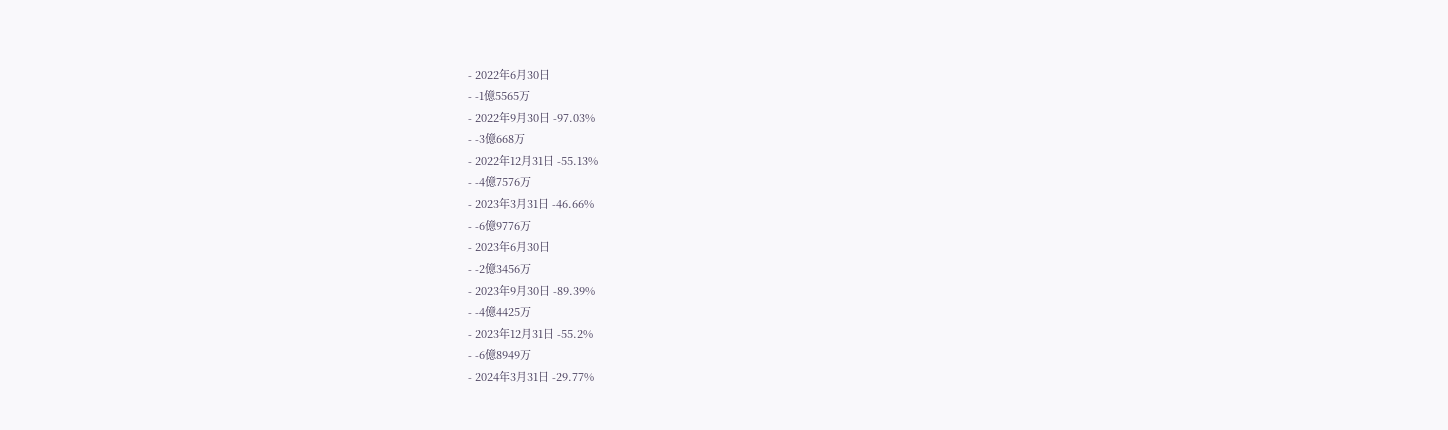- 2022年6月30日
- -1億5565万
- 2022年9月30日 -97.03%
- -3億668万
- 2022年12月31日 -55.13%
- -4億7576万
- 2023年3月31日 -46.66%
- -6億9776万
- 2023年6月30日
- -2億3456万
- 2023年9月30日 -89.39%
- -4億4425万
- 2023年12月31日 -55.2%
- -6億8949万
- 2024年3月31日 -29.77%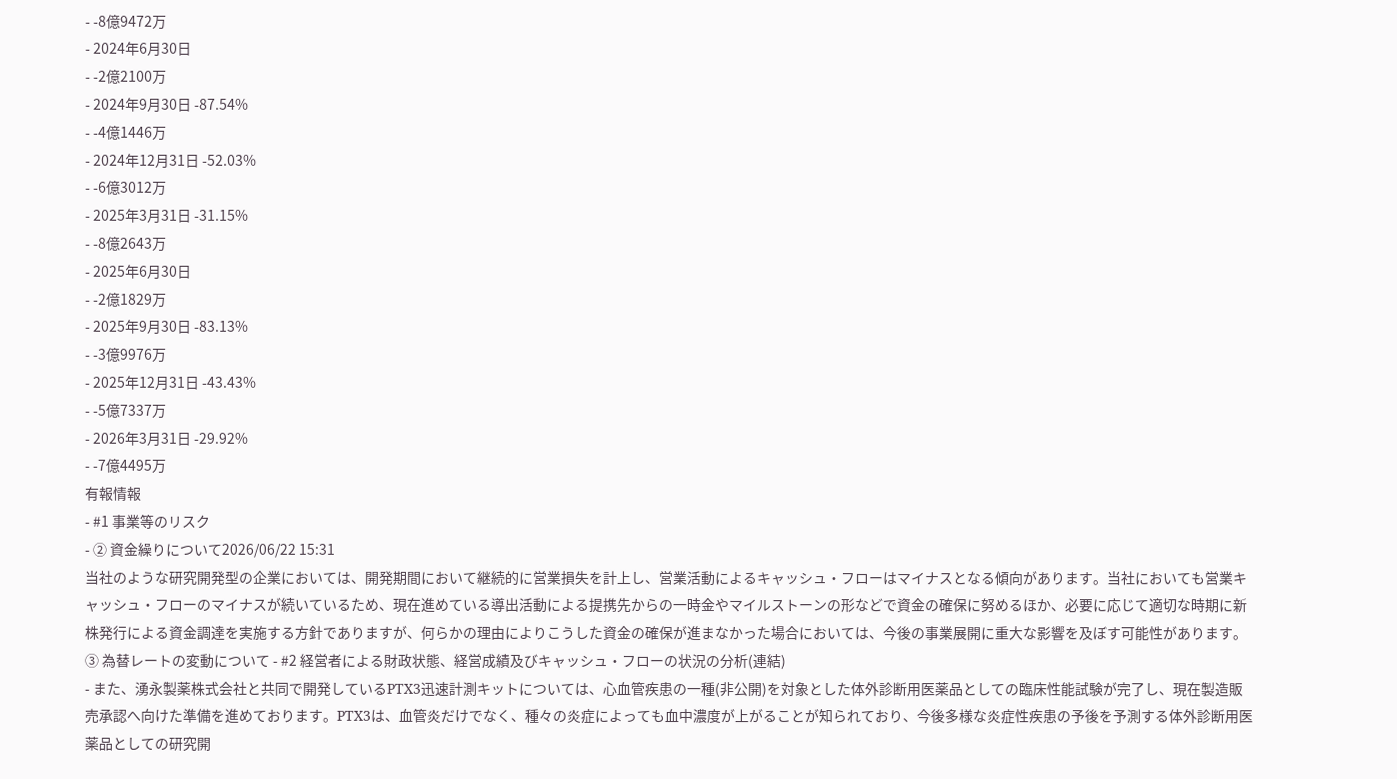- -8億9472万
- 2024年6月30日
- -2億2100万
- 2024年9月30日 -87.54%
- -4億1446万
- 2024年12月31日 -52.03%
- -6億3012万
- 2025年3月31日 -31.15%
- -8億2643万
- 2025年6月30日
- -2億1829万
- 2025年9月30日 -83.13%
- -3億9976万
- 2025年12月31日 -43.43%
- -5億7337万
- 2026年3月31日 -29.92%
- -7億4495万
有報情報
- #1 事業等のリスク
- ② 資金繰りについて2026/06/22 15:31
当社のような研究開発型の企業においては、開発期間において継続的に営業損失を計上し、営業活動によるキャッシュ・フローはマイナスとなる傾向があります。当社においても営業キャッシュ・フローのマイナスが続いているため、現在進めている導出活動による提携先からの一時金やマイルストーンの形などで資金の確保に努めるほか、必要に応じて適切な時期に新株発行による資金調達を実施する方針でありますが、何らかの理由によりこうした資金の確保が進まなかった場合においては、今後の事業展開に重大な影響を及ぼす可能性があります。
③ 為替レートの変動について - #2 経営者による財政状態、経営成績及びキャッシュ・フローの状況の分析(連結)
- また、湧永製薬株式会社と共同で開発しているPTX3迅速計測キットについては、心血管疾患の一種(非公開)を対象とした体外診断用医薬品としての臨床性能試験が完了し、現在製造販売承認へ向けた準備を進めております。PTX3は、血管炎だけでなく、種々の炎症によっても血中濃度が上がることが知られており、今後多様な炎症性疾患の予後を予測する体外診断用医薬品としての研究開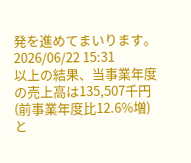発を進めてまいります。2026/06/22 15:31
以上の結果、当事業年度の売上高は135,507千円(前事業年度比12.6%増)と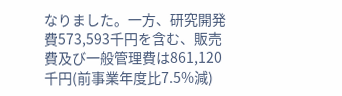なりました。一方、研究開発費573,593千円を含む、販売費及び一般管理費は861,120千円(前事業年度比7.5%減)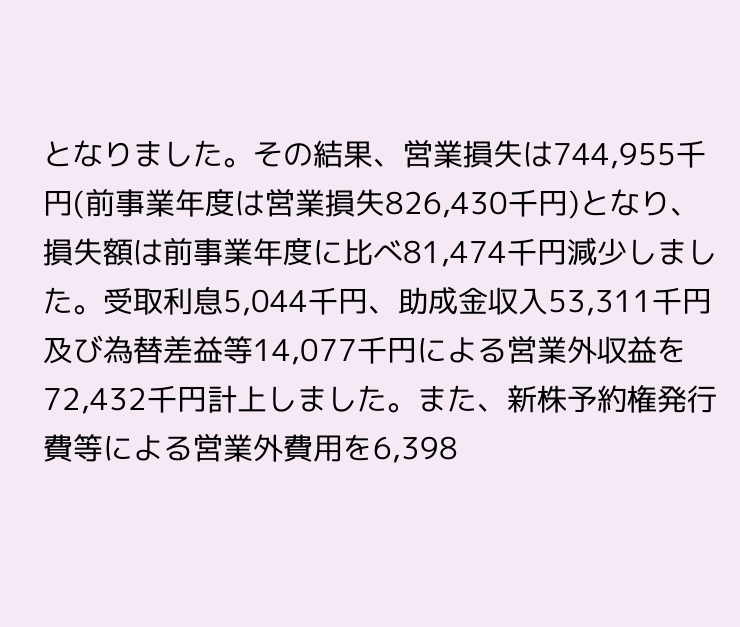となりました。その結果、営業損失は744,955千円(前事業年度は営業損失826,430千円)となり、損失額は前事業年度に比べ81,474千円減少しました。受取利息5,044千円、助成金収入53,311千円及び為替差益等14,077千円による営業外収益を72,432千円計上しました。また、新株予約権発行費等による営業外費用を6,398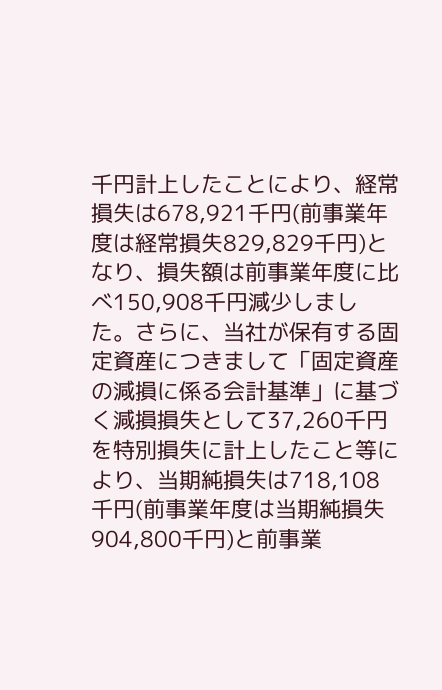千円計上したことにより、経常損失は678,921千円(前事業年度は経常損失829,829千円)となり、損失額は前事業年度に比べ150,908千円減少しました。さらに、当社が保有する固定資産につきまして「固定資産の減損に係る会計基準」に基づく減損損失として37,260千円を特別損失に計上したこと等により、当期純損失は718,108千円(前事業年度は当期純損失904,800千円)と前事業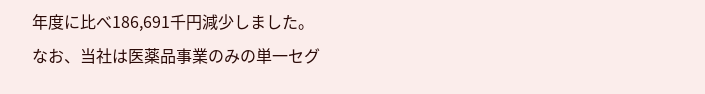年度に比べ186,691千円減少しました。
なお、当社は医薬品事業のみの単一セグ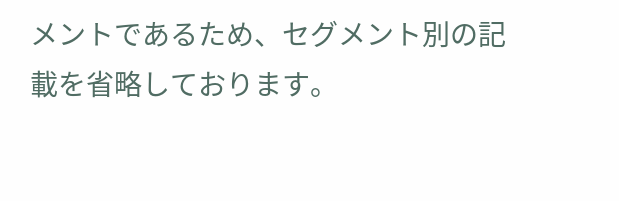メントであるため、セグメント別の記載を省略しております。